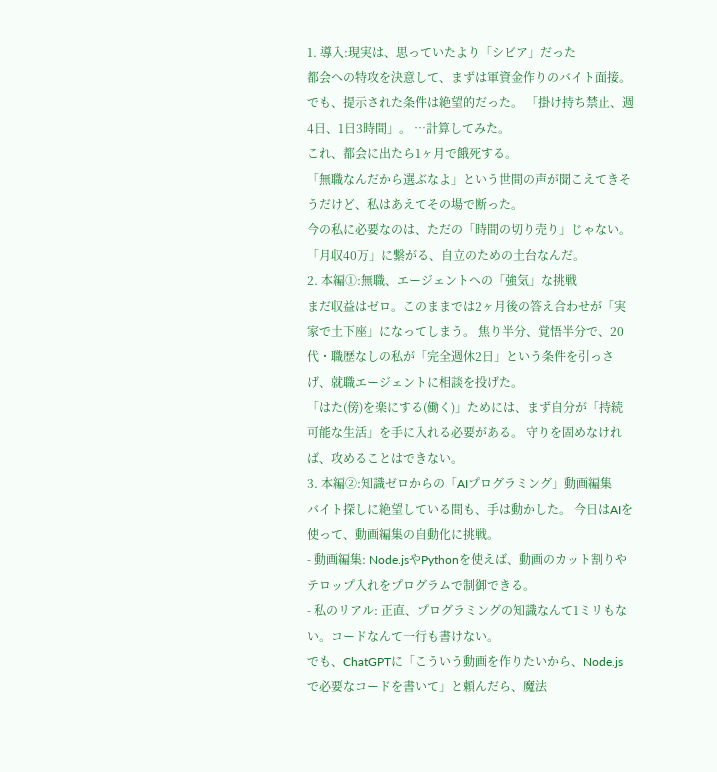1. 導入:現実は、思っていたより「シビア」だった
都会への特攻を決意して、まずは軍資金作りのバイト面接。 でも、提示された条件は絶望的だった。 「掛け持ち禁止、週4日、1日3時間」。 …計算してみた。
これ、都会に出たら1ヶ月で餓死する。
「無職なんだから選ぶなよ」という世間の声が聞こえてきそうだけど、私はあえてその場で断った。
今の私に必要なのは、ただの「時間の切り売り」じゃない。「月収40万」に繋がる、自立のための土台なんだ。
2. 本編①:無職、エージェントへの「強気」な挑戦
まだ収益はゼロ。このままでは2ヶ月後の答え合わせが「実家で土下座」になってしまう。 焦り半分、覚悟半分で、20代・職歴なしの私が「完全週休2日」という条件を引っさげ、就職エージェントに相談を投げた。
「はた(傍)を楽にする(働く)」ためには、まず自分が「持続可能な生活」を手に入れる必要がある。 守りを固めなければ、攻めることはできない。
3. 本編②:知識ゼロからの「AIプログラミング」動画編集
バイト探しに絶望している間も、手は動かした。 今日はAIを使って、動画編集の自動化に挑戦。
- 動画編集: Node.jsやPythonを使えば、動画のカット割りやテロップ入れをプログラムで制御できる。
- 私のリアル: 正直、プログラミングの知識なんて1ミリもない。コードなんて一行も書けない。
でも、ChatGPTに「こういう動画を作りたいから、Node.jsで必要なコードを書いて」と頼んだら、魔法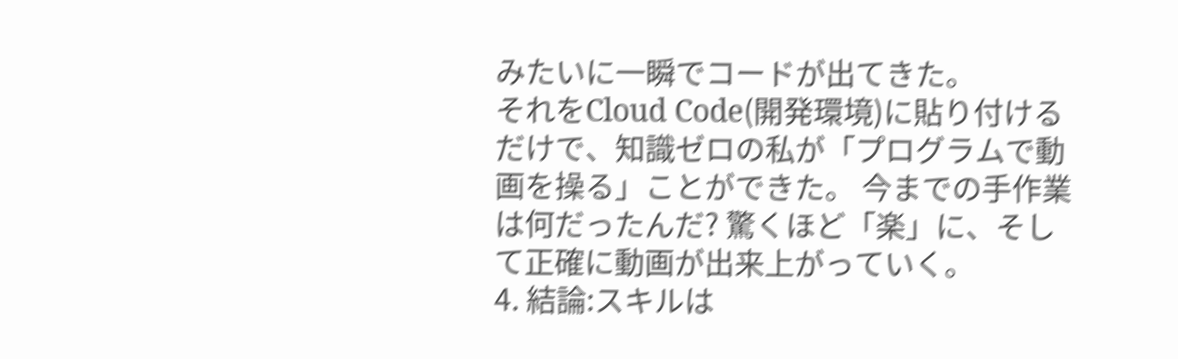みたいに一瞬でコードが出てきた。
それをCloud Code(開発環境)に貼り付けるだけで、知識ゼロの私が「プログラムで動画を操る」ことができた。 今までの手作業は何だったんだ? 驚くほど「楽」に、そして正確に動画が出来上がっていく。
4. 結論:スキルは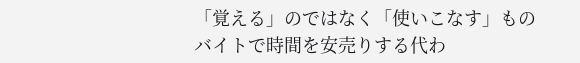「覚える」のではなく「使いこなす」もの
バイトで時間を安売りする代わ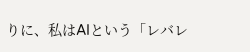りに、私はAIという「レバレ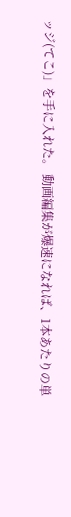ッジ(てこ)」を手に入れた。 動画編集が爆速になれば、1本あたりの単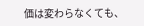価は変わらなくても、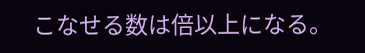こなせる数は倍以上になる。